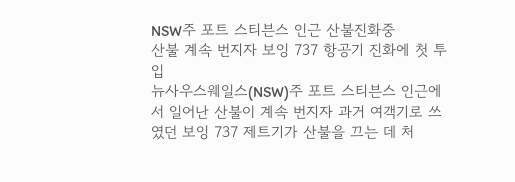NSW주 포트 스티븐스 인근 산불진화중
산불 계속 번지자 보잉 737 항공기 진화에 첫 투입
뉴사우스웨일스(NSW)주 포트 스티븐스 인근에서 일어난 산불이 계속 번지자 과거 여객기로 쓰였던 보잉 737 제트기가 산불을 끄는 데 처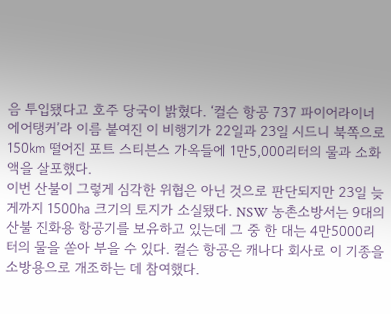음 투입됐다고 호주 당국이 밝혔다. ‘컬슨 항공 737 파이어라이너 에어탱커’라 이름 붙여진 이 비행기가 22일과 23일 시드니 북쪽으로 150㎞ 떨어진 포트 스티븐스 가옥들에 1만5,000리터의 물과 소화액을 살포했다.
이번 산불이 그렇게 심각한 위협은 아닌 것으로 판단되지만 23일 늦게까지 1500㏊ 크기의 토지가 소실됐다. NSW 농촌소방서는 9대의 산불 진화용 항공기를 보유하고 있는데 그 중 한 대는 4만5000리터의 물을 쏟아 부을 수 있다. 컬슨 항공은 캐나다 회사로 이 기종을 소방용으로 개조하는 데 참여했다.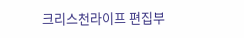크리스천라이프 편집부